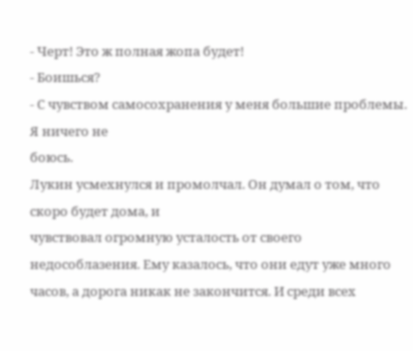- Черт! Это ж полная жопа будет!
- Боишься?
- С чувством самосохранения у меня большие проблемы. Я ничего не
боюсь.
Лукин усмехнулся и промолчал. Он думал о том, что скоро будет дома, и
чувствовал огромную усталость от своего недособлазения. Ему казалось, что они едут уже много часов, а дорога никак не закончится. И среди всех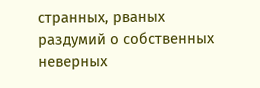странных, рваных раздумий о собственных неверных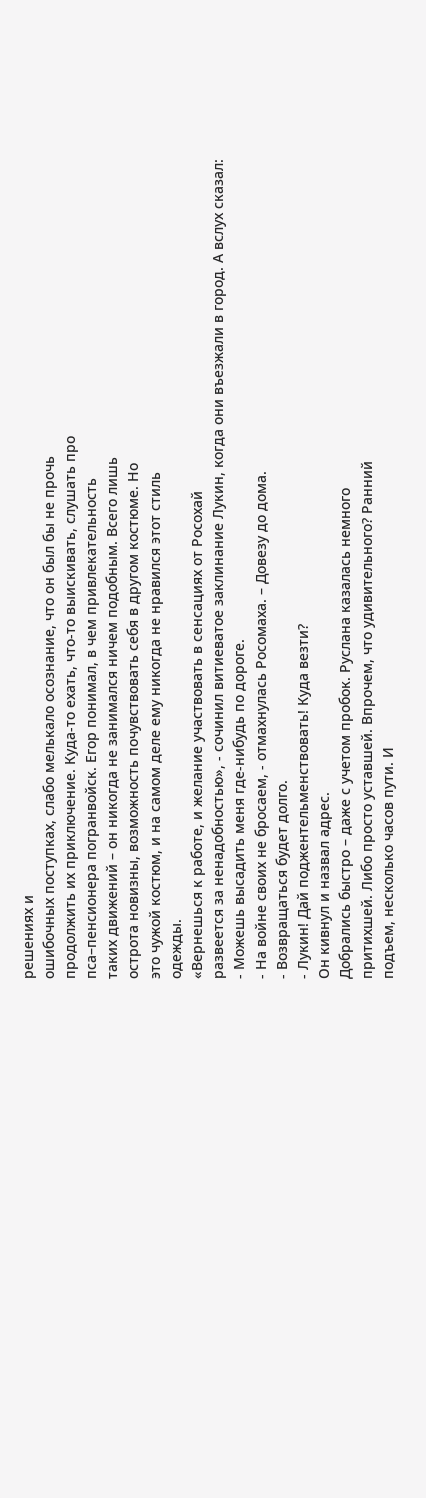решениях и
ошибочных поступках, слабо мелькало осознание, что он был бы не прочь
продолжить их приключение. Куда-то ехать, что-то выискивать, слушать про
пса–пенсионера погранвойск. Егор понимал, в чем привлекательность
таких движений – он никогда не занимался ничем подобным. Всего лишь
острота новизны, возможность почувствовать себя в другом костюме. Но
это чужой костюм, и на самом деле ему никогда не нравился этот стиль
одежды.
«Вернешься к работе, и желание участвовать в сенсациях от Росохай
развеется за ненадобностью», - сочинил витиеватое заклинание Лукин, когда они въезжали в город. А вслух сказал:
- Можешь высадить меня где-нибудь по дороге.
- На войне своих не бросаем, - отмахнулась Росомаха. – Довезу до дома.
- Возвращаться будет долго.
- Лукин! Дай поджентельменствовать! Куда везти?
Он кивнул и назвал адрес.
Добрались быстро – даже с учетом пробок. Руслана казалась немного
притихшей. Либо просто уставшей. Впрочем, что удивительного? Ранний
подъем, несколько часов пути. И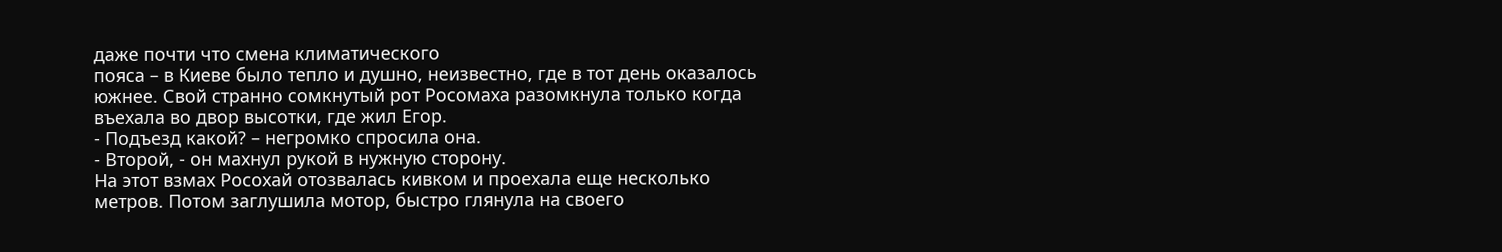даже почти что смена климатического
пояса – в Киеве было тепло и душно, неизвестно, где в тот день оказалось
южнее. Свой странно сомкнутый рот Росомаха разомкнула только когда
въехала во двор высотки, где жил Егор.
- Подъезд какой? – негромко спросила она.
- Второй, - он махнул рукой в нужную сторону.
На этот взмах Росохай отозвалась кивком и проехала еще несколько
метров. Потом заглушила мотор, быстро глянула на своего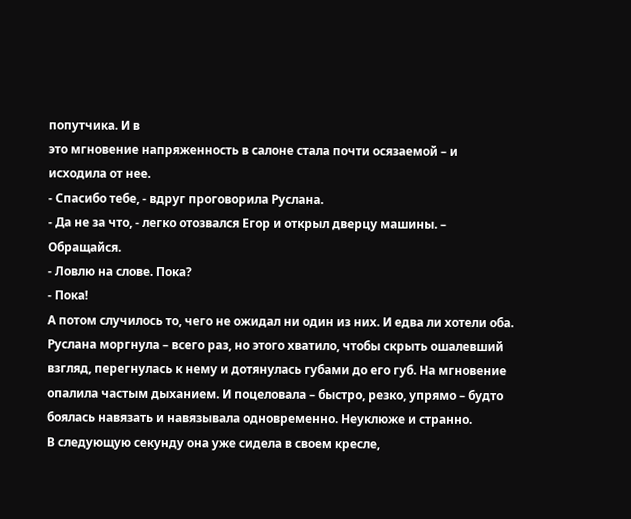попутчика. И в
это мгновение напряженность в салоне стала почти осязаемой – и
исходила от нее.
- Спасибо тебе, - вдруг проговорила Руслана.
- Да не за что, - легко отозвался Егор и открыл дверцу машины. –
Обращайся.
- Ловлю на слове. Пока?
- Пока!
А потом случилось то, чего не ожидал ни один из них. И едва ли хотели оба.
Руслана моргнула – всего раз, но этого хватило, чтобы скрыть ошалевший
взгляд, перегнулась к нему и дотянулась губами до его губ. На мгновение
опалила частым дыханием. И поцеловала – быстро, резко, упрямо – будто
боялась навязать и навязывала одновременно. Неуклюже и странно.
В следующую секунду она уже сидела в своем кресле,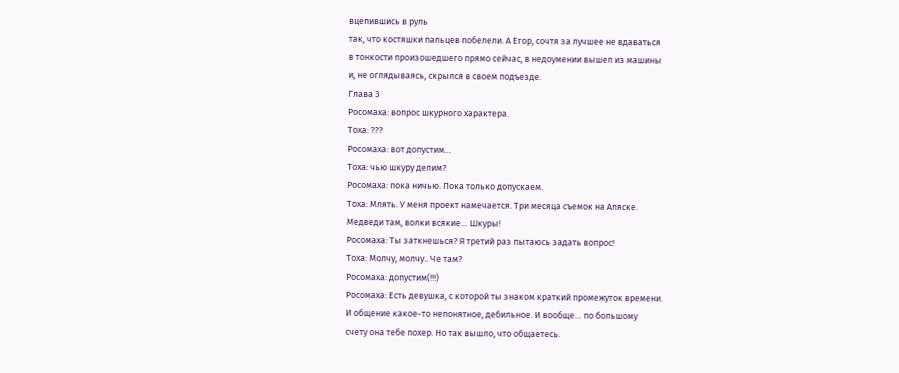вцепившись в руль
так, что костяшки пальцев побелели. А Егор, сочтя за лучшее не вдаваться
в тонкости произошедшего прямо сейчас, в недоумении вышел из машины
и, не оглядываясь, скрылся в своем подъезде.
Глава 3
Росомаха: вопрос шкурного характера.
Тоха: ???
Росомаха: вот допустим…
Тоха: чью шкуру делим?
Росомаха: пока ничью. Пока только допускаем.
Тоха: Млять. У меня проект намечается. Три месяца съемок на Аляске.
Медведи там, волки всякие… Шкуры!
Росомаха: Ты заткнешься? Я третий раз пытаюсь задать вопрос!
Тоха: Молчу, молчу.. Че там?
Росомаха: допустим(!!!)
Росомаха: Есть девушка, с которой ты знаком краткий промежуток времени.
И общение какое-то непонятное, дебильное. И вообще… по большому
счету она тебе похер. Но так вышло, что общаетесь.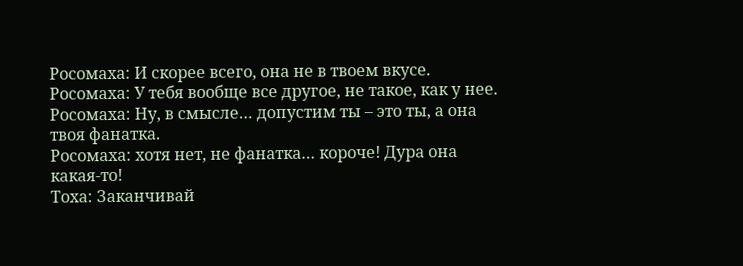Росомаха: И скорее всего, она не в твоем вкусе.
Росомаха: У тебя вообще все другое, не такое, как у нее.
Росомаха: Ну, в смысле… допустим ты – это ты, а она твоя фанатка.
Росомаха: хотя нет, не фанатка… короче! Дура она какая-то!
Тоха: Заканчивай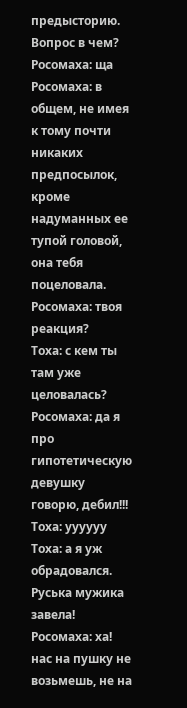предысторию. Вопрос в чем?
Росомаха: ща
Росомаха: в общем, не имея к тому почти никаких предпосылок, кроме
надуманных ее тупой головой, она тебя поцеловала.
Росомаха: твоя реакция?
Тоха: с кем ты там уже целовалась?
Росомаха: да я про гипотетическую девушку говорю, дебил!!!
Тоха: уууууу
Тоха: а я уж обрадовался. Руська мужика завела!
Росомаха: ха! нас на пушку не возьмешь, не на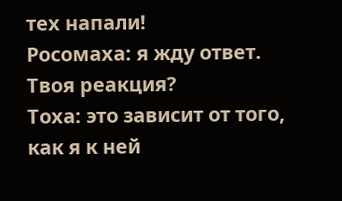тех напали!
Росомаха: я жду ответ. Твоя реакция?
Тоха: это зависит от того, как я к ней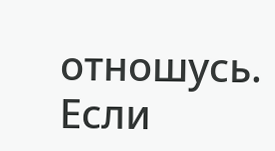отношусь. Если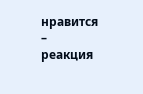нравится – реакция